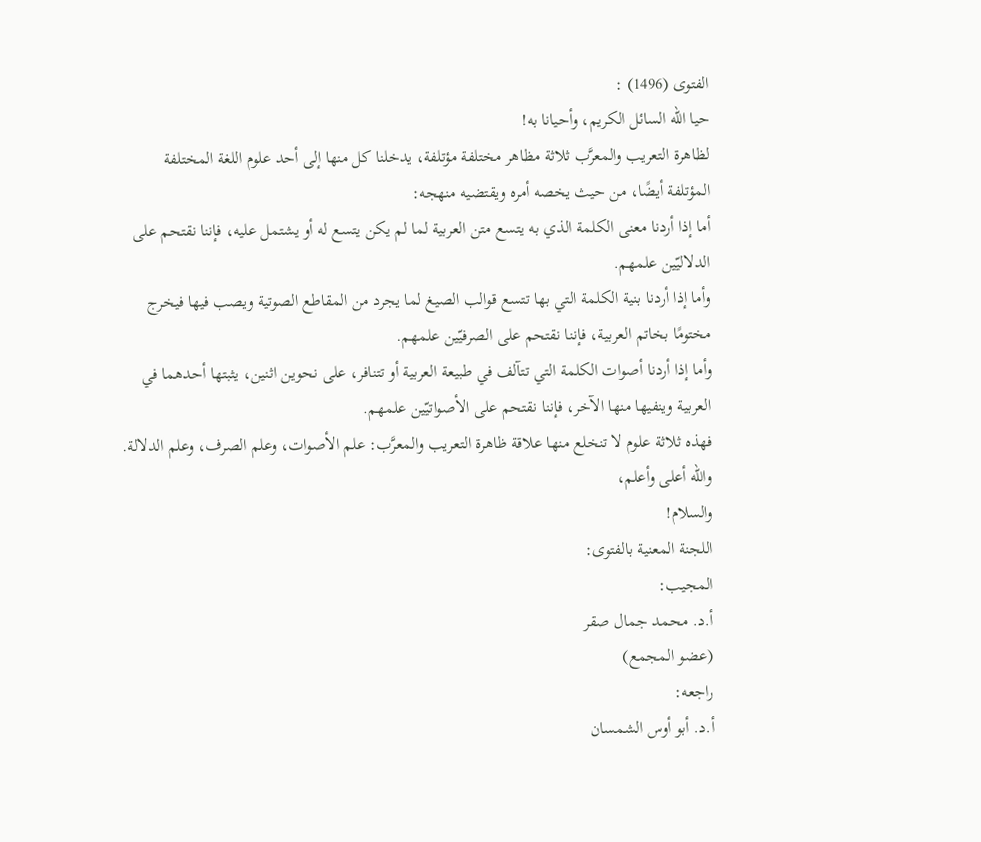الفتوى (1496) :
حيا الله السائل الكريم، وأحيانا به!
لظاهرة التعريب والمعرَّب ثلاثة مظاهر مختلفة مؤتلفة، يدخلنا كل منها إلى أحد علوم اللغة المختلفة المؤتلفة أيضًا، من حيث يخصه أمره ويقتضيه منهجه:
أما إذا أردنا معنى الكلمة الذي به يتسع متن العربية لما لم يكن يتسع له أو يشتمل عليه، فإننا نقتحم على الدلاليّين علمهم.
وأما إذا أردنا بنية الكلمة التي بها تتسع قوالب الصيغ لما يجرد من المقاطع الصوتية ويصب فيها فيخرج مختومًا بخاتم العربية، فإننا نقتحم على الصرفيّين علمهم.
وأما إذا أردنا أصوات الكلمة التي تتآلف في طبيعة العربية أو تتنافر، على نحوين اثنين، يثبتها أحدهما في العربية وينفيها منها الآخر، فإننا نقتحم على الأصواتيّين علمهم.
فهذه ثلاثة علوم لا تنخلع منها علاقة ظاهرة التعريب والمعرَّب: علم الأصوات، وعلم الصرف، وعلم الدلالة.
والله أعلى وأعلم،
والسلام!
اللجنة المعنية بالفتوى:
المجيب:
أ.د. محمد جمال صقر
(عضو المجمع)
راجعه:
أ.د. أبو أوس الشمسان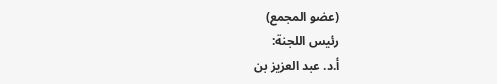(عضو المجمع)
رئيس اللجنة:
أ.د. عبد العزيز بن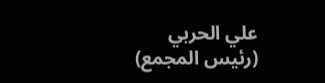علي الحربي
(رئيس المجمع)